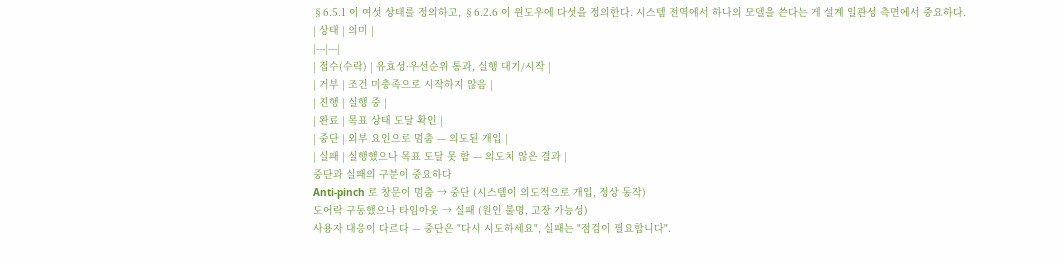§6.5.1 이 여섯 상태를 정의하고, §6.2.6 이 윈도우에 다섯을 정의한다. 시스템 전역에서 하나의 모델을 쓴다는 게 설계 일관성 측면에서 중요하다.
| 상태 | 의미 |
|---|---|
| 접수(수락) | 유효성·우선순위 통과, 실행 대기/시작 |
| 거부 | 조건 미충족으로 시작하지 않음 |
| 진행 | 실행 중 |
| 완료 | 목표 상태 도달 확인 |
| 중단 | 외부 요인으로 멈춤 — 의도된 개입 |
| 실패 | 실행했으나 목표 도달 못 함 — 의도치 않은 결과 |
중단과 실패의 구분이 중요하다
Anti-pinch 로 창문이 멈춤 → 중단 (시스템이 의도적으로 개입, 정상 동작)
도어락 구동했으나 타임아웃 → 실패 (원인 불명, 고장 가능성)
사용자 대응이 다르다 — 중단은 "다시 시도하세요", 실패는 "점검이 필요합니다".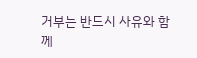거부는 반드시 사유와 함께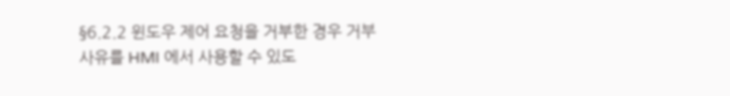§6.2.2 윈도우 제어 요청을 거부한 경우 거부 사유를 HMI 에서 사용할 수 있도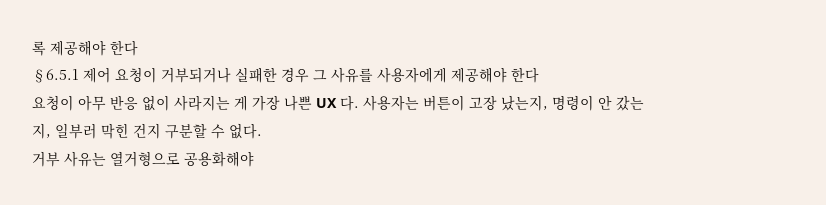록 제공해야 한다
§6.5.1 제어 요청이 거부되거나 실패한 경우 그 사유를 사용자에게 제공해야 한다
요청이 아무 반응 없이 사라지는 게 가장 나쁜 UX 다. 사용자는 버튼이 고장 났는지, 명령이 안 갔는지, 일부러 막힌 건지 구분할 수 없다.
거부 사유는 열거형으로 공용화해야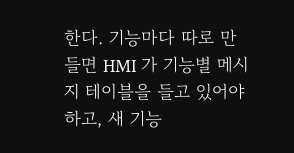한다. 기능마다 따로 만들면 HMI 가 기능별 메시지 테이블을 들고 있어야 하고, 새 기능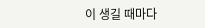이 생길 때마다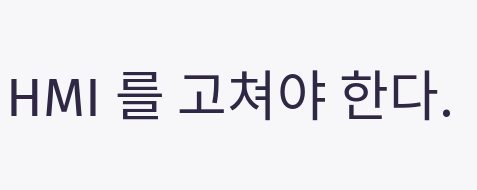HMI 를 고쳐야 한다.